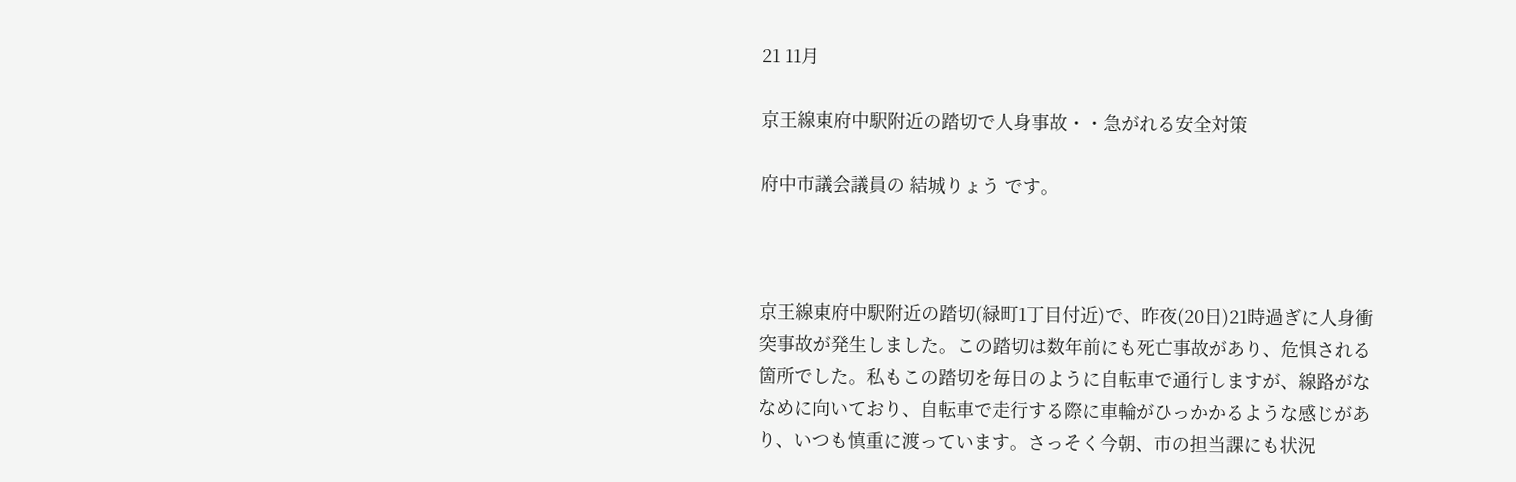21 11月

京王線東府中駅附近の踏切で人身事故・・急がれる安全対策

府中市議会議員の 結城りょう です。



京王線東府中駅附近の踏切(緑町1丁目付近)で、昨夜(20日)21時過ぎに人身衝突事故が発生しました。この踏切は数年前にも死亡事故があり、危惧される箇所でした。私もこの踏切を毎日のように自転車で通行しますが、線路がななめに向いており、自転車で走行する際に車輪がひっかかるような感じがあり、いつも慎重に渡っています。さっそく今朝、市の担当課にも状況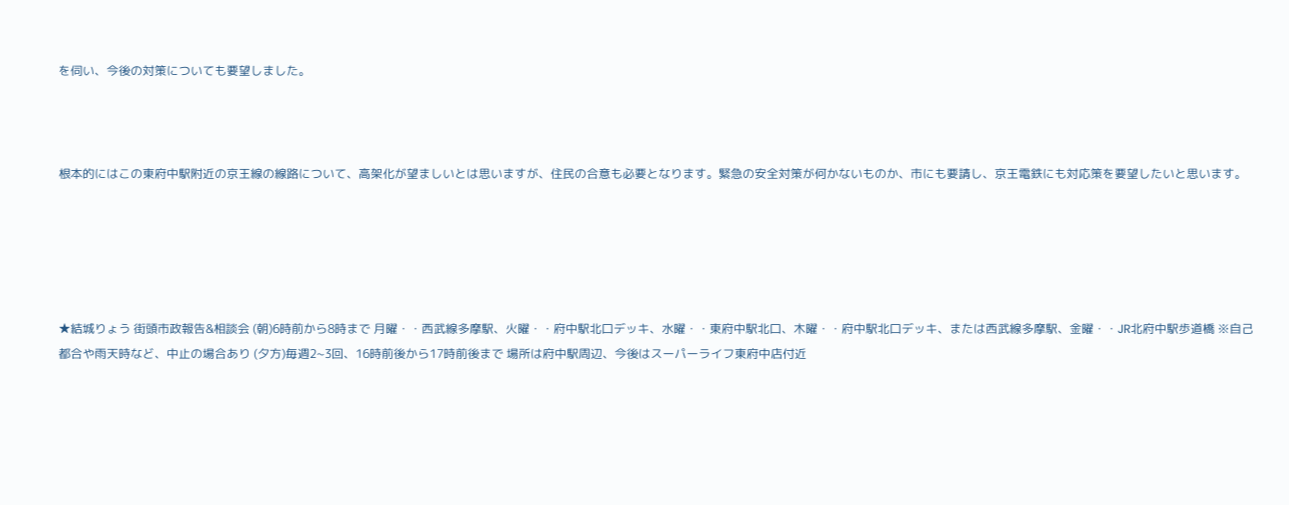を伺い、今後の対策についても要望しました。



根本的にはこの東府中駅附近の京王線の線路について、高架化が望ましいとは思いますが、住民の合意も必要となります。緊急の安全対策が何かないものか、市にも要請し、京王電鉄にも対応策を要望したいと思います。





★結城りょう 街頭市政報告&相談会 (朝)6時前から8時まで 月曜・・西武線多摩駅、火曜・・府中駅北口デッキ、水曜・・東府中駅北口、木曜・・府中駅北口デッキ、または西武線多摩駅、金曜・・JR北府中駅歩道橋 ※自己都合や雨天時など、中止の場合あり (夕方)毎週2~3回、16時前後から17時前後まで 場所は府中駅周辺、今後はスーパーライフ東府中店付近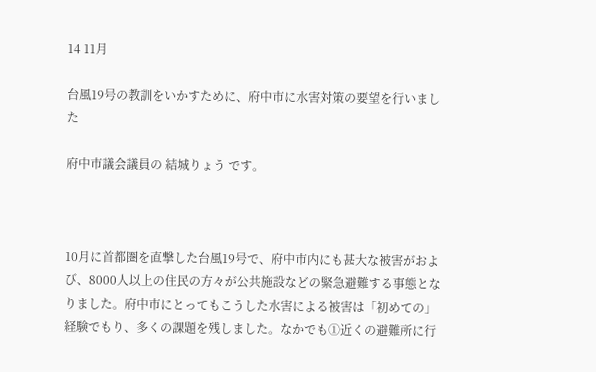14 11月

台風19号の教訓をいかすために、府中市に水害対策の要望を行いました

府中市議会議員の 結城りょう です。



10月に首都圏を直撃した台風19号で、府中市内にも甚大な被害がおよび、8000人以上の住民の方々が公共施設などの緊急避難する事態となりました。府中市にとってもこうした水害による被害は「初めての」経験でもり、多くの課題を残しました。なかでも①近くの避難所に行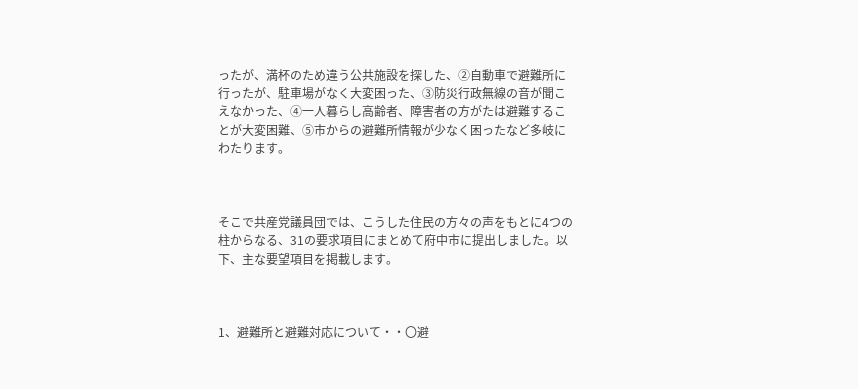ったが、満杯のため違う公共施設を探した、②自動車で避難所に行ったが、駐車場がなく大変困った、③防災行政無線の音が聞こえなかった、④一人暮らし高齢者、障害者の方がたは避難することが大変困難、⑤市からの避難所情報が少なく困ったなど多岐にわたります。



そこで共産党議員団では、こうした住民の方々の声をもとに4つの柱からなる、31の要求項目にまとめて府中市に提出しました。以下、主な要望項目を掲載します。



1、避難所と避難対応について・・〇避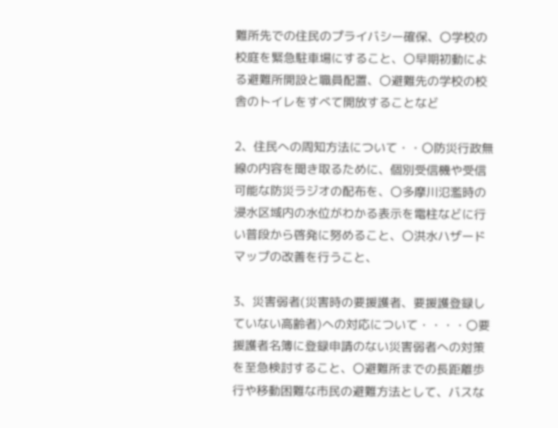難所先での住民のプライバシー確保、〇学校の校庭を緊急駐車場にすること、〇早期初動による避難所開設と職員配置、〇避難先の学校の校舎のトイレをすべて開放することなど

2、住民への周知方法について・・〇防災行政無線の内容を聞き取るために、個別受信機や受信可能な防災ラジオの配布を、〇多摩川氾濫時の浸水区域内の水位がわかる表示を電柱などに行い普段から啓発に努めること、〇洪水ハザードマップの改善を行うこと、

3、災害弱者(災害時の要援護者、要援護登録していない高齢者)への対応について・・・・〇要援護者名簿に登録申請のない災害弱者への対策を至急検討すること、〇避難所までの長距離歩行や移動困難な市民の避難方法として、バスな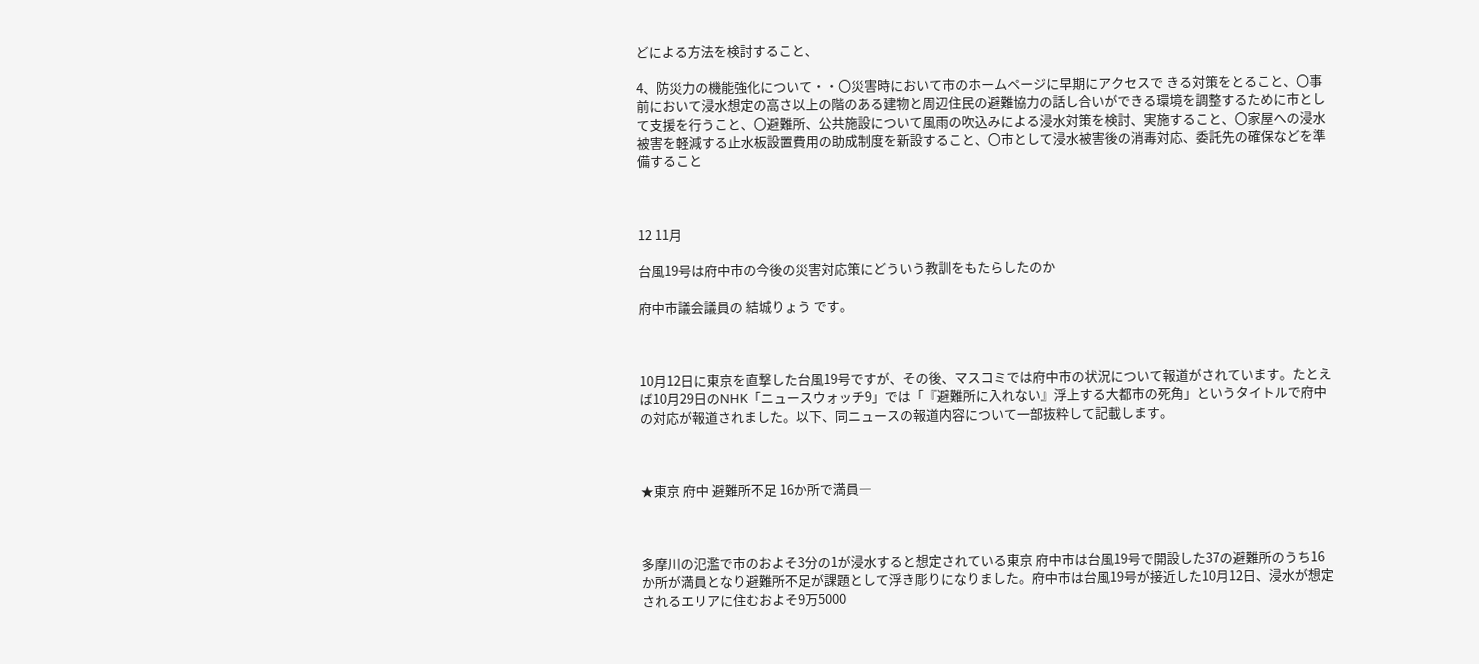どによる方法を検討すること、

4、防災力の機能強化について・・〇災害時において市のホームページに早期にアクセスで きる対策をとること、〇事前において浸水想定の高さ以上の階のある建物と周辺住民の避難協力の話し合いができる環境を調整するために市として支援を行うこと、〇避難所、公共施設について風雨の吹込みによる浸水対策を検討、実施すること、〇家屋への浸水被害を軽減する止水板設置費用の助成制度を新設すること、〇市として浸水被害後の消毒対応、委託先の確保などを準備すること



12 11月

台風19号は府中市の今後の災害対応策にどういう教訓をもたらしたのか

府中市議会議員の 結城りょう です。



10月12日に東京を直撃した台風19号ですが、その後、マスコミでは府中市の状況について報道がされています。たとえば10月29日のNHK「ニュースウォッチ9」では「『避難所に入れない』浮上する大都市の死角」というタイトルで府中の対応が報道されました。以下、同ニュースの報道内容について一部抜粋して記載します。



★東京 府中 避難所不足 16か所で満員―



多摩川の氾濫で市のおよそ3分の1が浸水すると想定されている東京 府中市は台風19号で開設した37の避難所のうち16か所が満員となり避難所不足が課題として浮き彫りになりました。府中市は台風19号が接近した10月12日、浸水が想定されるエリアに住むおよそ9万5000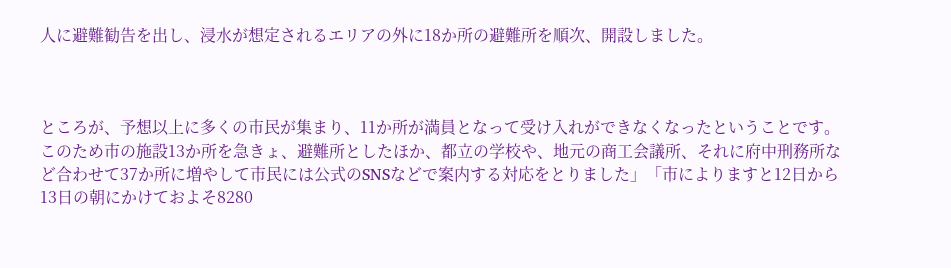人に避難勧告を出し、浸水が想定されるエリアの外に18か所の避難所を順次、開設しました。



ところが、予想以上に多くの市民が集まり、11か所が満員となって受け入れができなくなったということです。このため市の施設13か所を急きょ、避難所としたほか、都立の学校や、地元の商工会議所、それに府中刑務所など合わせて37か所に増やして市民には公式のSNSなどで案内する対応をとりました」「市によりますと12日から13日の朝にかけておよそ8280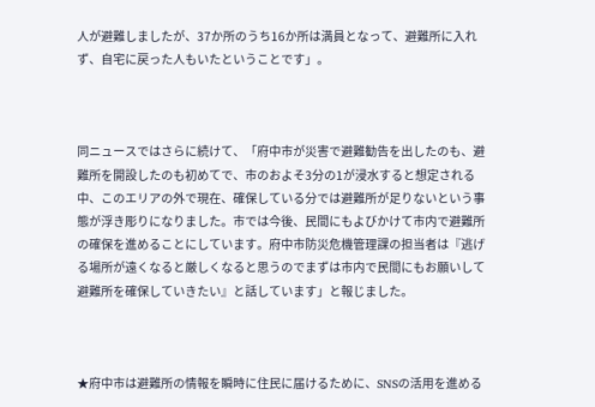人が避難しましたが、37か所のうち16か所は満員となって、避難所に入れず、自宅に戻った人もいたということです」。



同ニュースではさらに続けて、「府中市が災害で避難勧告を出したのも、避難所を開設したのも初めてで、市のおよそ3分の1が浸水すると想定される中、このエリアの外で現在、確保している分では避難所が足りないという事態が浮き彫りになりました。市では今後、民間にもよびかけて市内で避難所の確保を進めることにしています。府中市防災危機管理課の担当者は『逃げる場所が遠くなると厳しくなると思うのでまずは市内で民間にもお願いして避難所を確保していきたい』と話しています」と報じました。



★府中市は避難所の情報を瞬時に住民に届けるために、SNSの活用を進める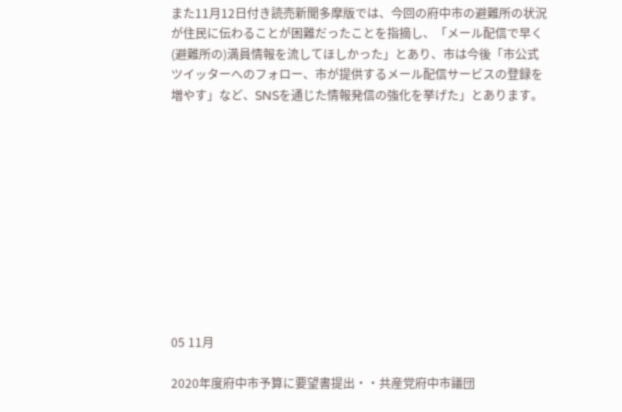また11月12日付き読売新聞多摩版では、今回の府中市の避難所の状況が住民に伝わることが困難だったことを指摘し、「メール配信で早く(避難所の)満員情報を流してほしかった」とあり、市は今後「市公式ツイッターへのフォロー、市が提供するメール配信サービスの登録を増やす」など、SNSを通じた情報発信の強化を挙げた」とあります。











05 11月

2020年度府中市予算に要望書提出・・共産党府中市議団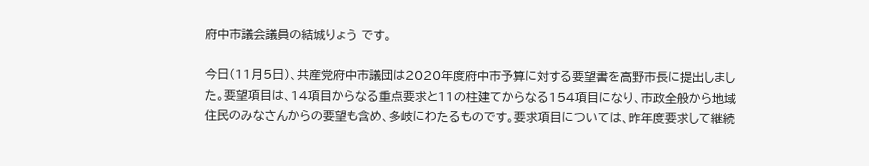府中市議会議員の結城りょう です。

今日(11月5日)、共産党府中市議団は2020年度府中市予算に対する要望書を高野市長に提出しました。要望項目は、14項目からなる重点要求と11の柱建てからなる154項目になり、市政全般から地域住民のみなさんからの要望も含め、多岐にわたるものです。要求項目については、昨年度要求して継続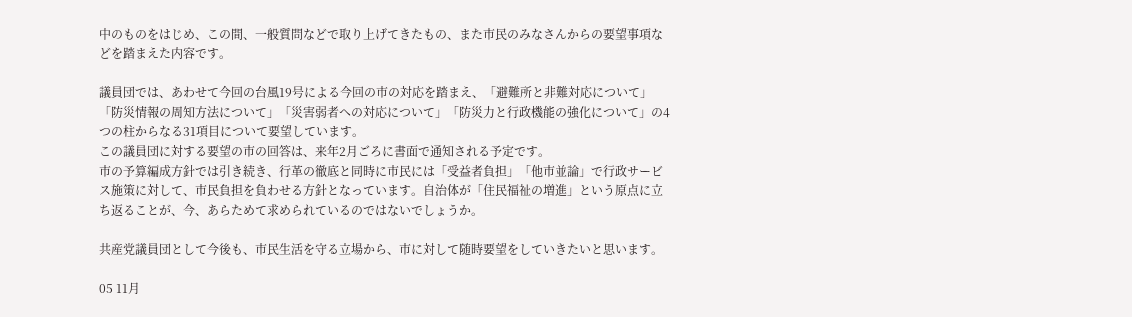中のものをはじめ、この間、一般質問などで取り上げてきたもの、また市民のみなさんからの要望事項などを踏まえた内容です。

議員団では、あわせて今回の台風19号による今回の市の対応を踏まえ、「避難所と非難対応について」「防災情報の周知方法について」「災害弱者への対応について」「防災力と行政機能の強化について」の4つの柱からなる31項目について要望しています。
この議員団に対する要望の市の回答は、来年2月ごろに書面で通知される予定です。
市の予算編成方針では引き続き、行革の徹底と同時に市民には「受益者負担」「他市並論」で行政サービス施策に対して、市民負担を負わせる方針となっています。自治体が「住民福祉の増進」という原点に立ち返ることが、今、あらためて求められているのではないでしょうか。

共産党議員団として今後も、市民生活を守る立場から、市に対して随時要望をしていきたいと思います。

05 11月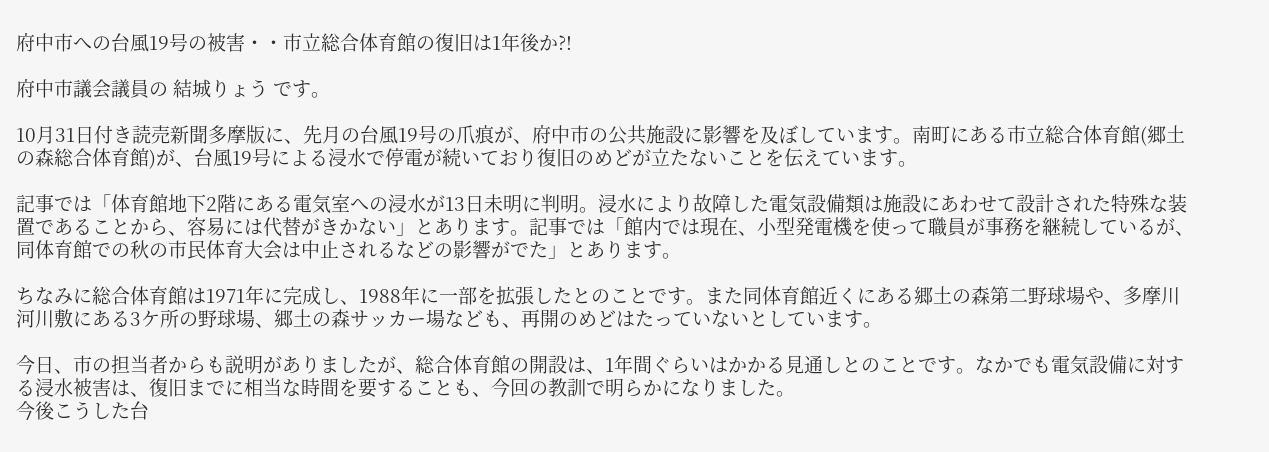府中市への台風19号の被害・・市立総合体育館の復旧は1年後か?!

府中市議会議員の 結城りょう です。

10月31日付き読売新聞多摩版に、先月の台風19号の爪痕が、府中市の公共施設に影響を及ぼしています。南町にある市立総合体育館(郷土の森総合体育館)が、台風19号による浸水で停電が続いており復旧のめどが立たないことを伝えています。

記事では「体育館地下2階にある電気室への浸水が13日未明に判明。浸水により故障した電気設備類は施設にあわせて設計された特殊な装置であることから、容易には代替がきかない」とあります。記事では「館内では現在、小型発電機を使って職員が事務を継続しているが、同体育館での秋の市民体育大会は中止されるなどの影響がでた」とあります。

ちなみに総合体育館は1971年に完成し、1988年に一部を拡張したとのことです。また同体育館近くにある郷土の森第二野球場や、多摩川河川敷にある3ケ所の野球場、郷土の森サッカー場なども、再開のめどはたっていないとしています。

今日、市の担当者からも説明がありましたが、総合体育館の開設は、1年間ぐらいはかかる見通しとのことです。なかでも電気設備に対する浸水被害は、復旧までに相当な時間を要することも、今回の教訓で明らかになりました。
今後こうした台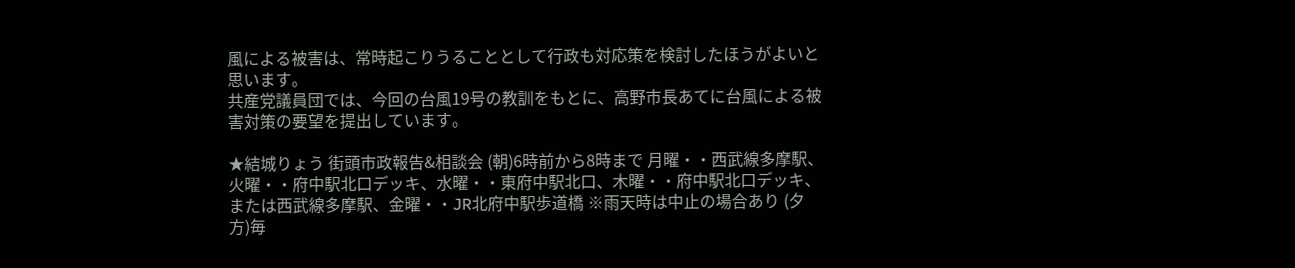風による被害は、常時起こりうることとして行政も対応策を検討したほうがよいと思います。
共産党議員団では、今回の台風19号の教訓をもとに、高野市長あてに台風による被害対策の要望を提出しています。

★結城りょう 街頭市政報告&相談会 (朝)6時前から8時まで 月曜・・西武線多摩駅、火曜・・府中駅北口デッキ、水曜・・東府中駅北口、木曜・・府中駅北口デッキ、または西武線多摩駅、金曜・・JR北府中駅歩道橋 ※雨天時は中止の場合あり (夕方)毎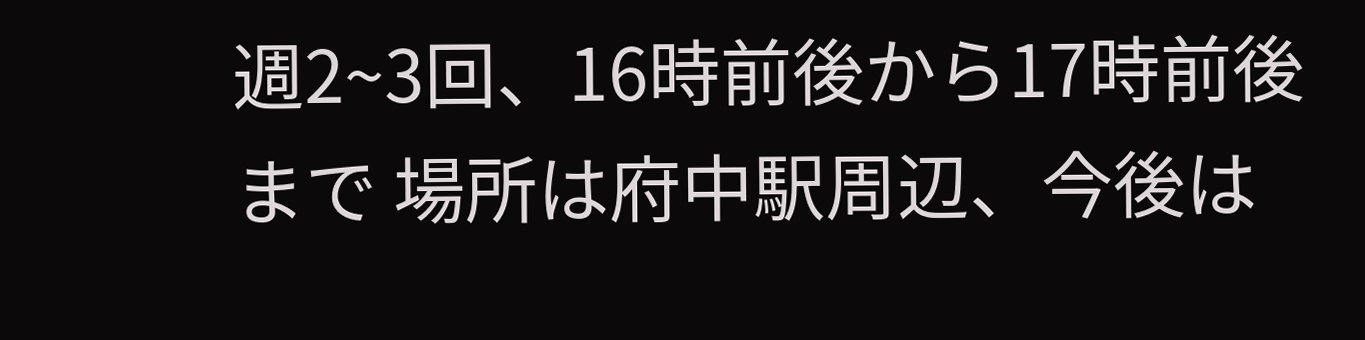週2~3回、16時前後から17時前後まで 場所は府中駅周辺、今後は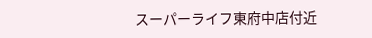スーパーライフ東府中店付近